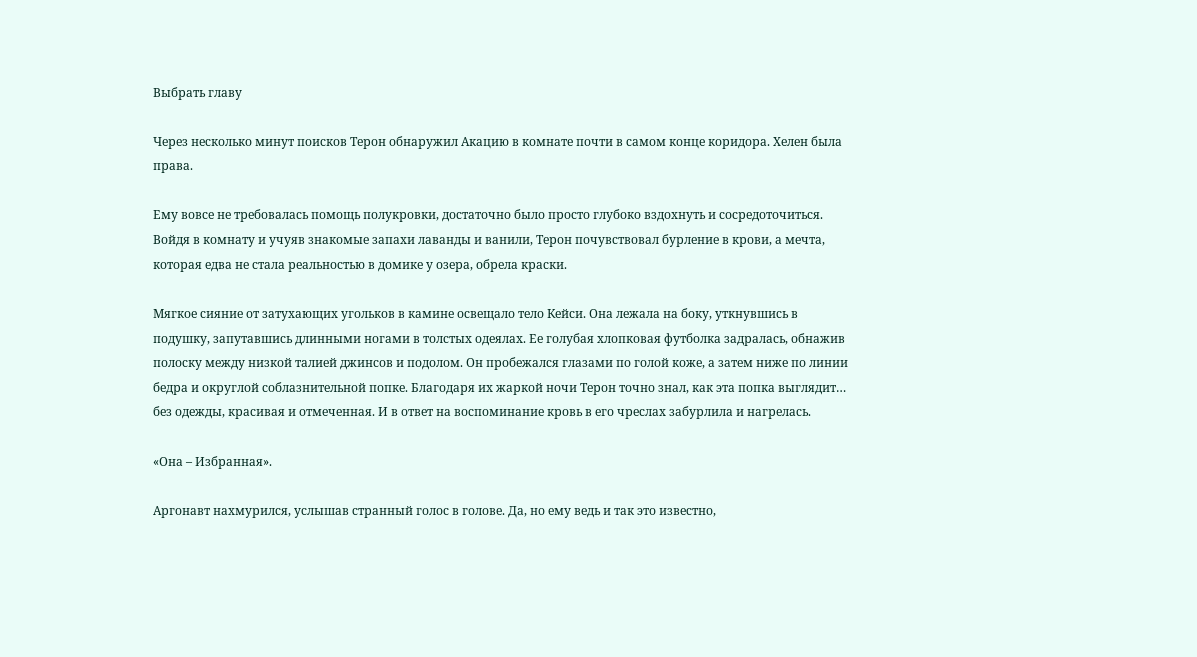Выбрать главу

Через несколько минут поисков Терон обнаружил Акацию в комнате почти в самом конце коридора. Хелен была права.

Ему вовсе не требовалась помощь полукровки, достаточно было просто глубоко вздохнуть и сосредоточиться. Войдя в комнату и учуяв знакомые запахи лаванды и ванили, Терон почувствовал бурление в крови, а мечта, которая едва не стала реальностью в домике у озера, обрела краски.

Мягкое сияние от затухающих угольков в камине освещало тело Кейси. Она лежала на боку, уткнувшись в подушку, запутавшись длинными ногами в толстых одеялах. Ее голубая хлопковая футболка задралась, обнажив полоску между низкой талией джинсов и подолом. Он пробежался глазами по голой коже, а затем ниже по линии бедра и округлой соблазнительной попке. Благодаря их жаркой ночи Терон точно знал, как эта попка выглядит… без одежды, красивая и отмеченная. И в ответ на воспоминание кровь в его чреслах забурлила и нагрелась.

«Она – Избранная».

Аргонавт нахмурился, услышав странный голос в голове. Да, но ему ведь и так это известно,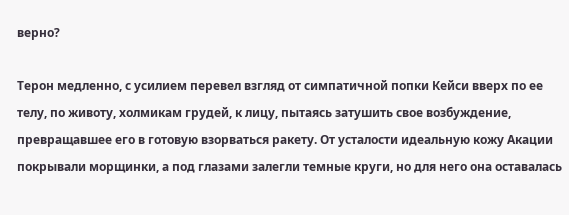верно?

Терон медленно, с усилием перевел взгляд от симпатичной попки Кейси вверх по ее телу, по животу, холмикам грудей, к лицу, пытаясь затушить свое возбуждение, превращавшее его в готовую взорваться ракету. От усталости идеальную кожу Акации покрывали морщинки, а под глазами залегли темные круги, но для него она оставалась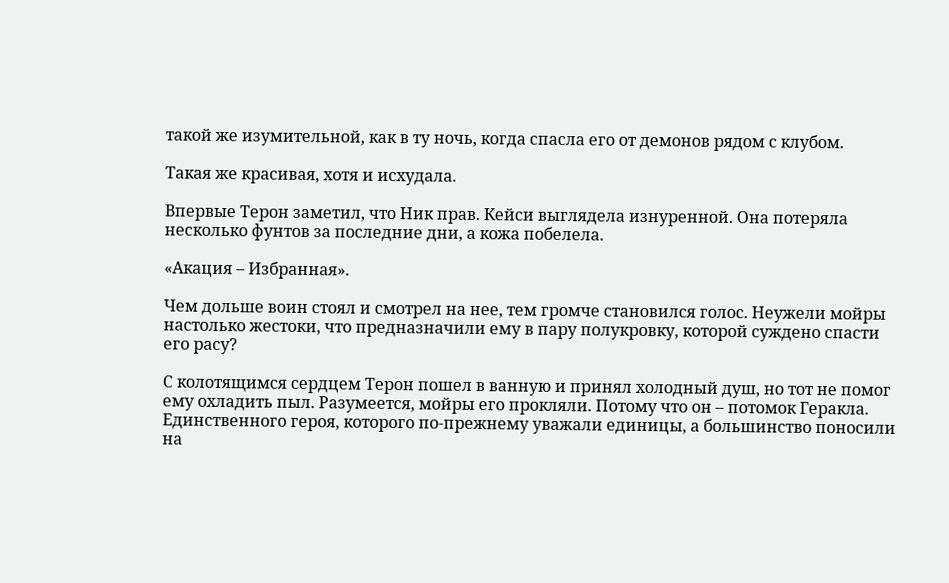такой же изумительной, как в ту ночь, когда спасла его от демонов рядом с клубом.

Такая же красивая, хотя и исхудала.

Впервые Терон заметил, что Ник прав. Кейси выглядела изнуренной. Она потеряла несколько фунтов за последние дни, а кожа побелела.

«Акация – Избранная».

Чем дольше воин стоял и смотрел на нее, тем громче становился голос. Неужели мойры настолько жестоки, что предназначили ему в пару полукровку, которой суждено спасти его расу?

С колотящимся сердцем Терон пошел в ванную и принял холодный душ, но тот не помог ему охладить пыл. Разумеется, мойры его прокляли. Потому что он – потомок Геракла. Единственного героя, которого по-прежнему уважали единицы, а большинство поносили на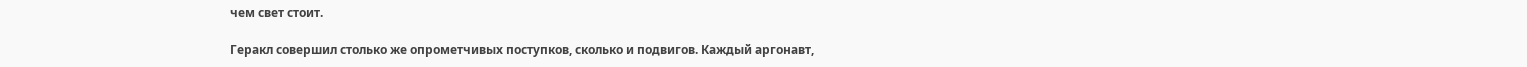чем свет стоит.

Геракл совершил столько же опрометчивых поступков, сколько и подвигов. Каждый аргонавт,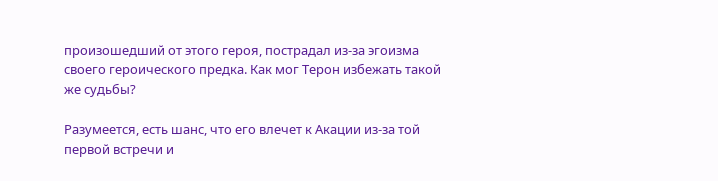произошедший от этого героя, пострадал из-за эгоизма своего героического предка. Как мог Терон избежать такой же судьбы?

Разумеется, есть шанс, что его влечет к Акации из-за той первой встречи и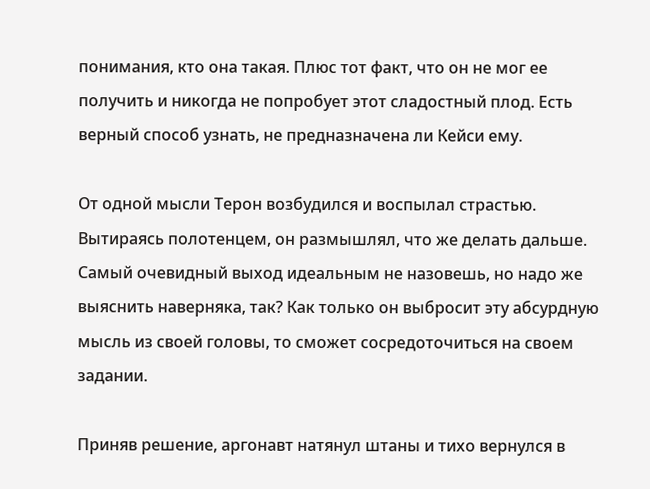понимания, кто она такая. Плюс тот факт, что он не мог ее получить и никогда не попробует этот сладостный плод. Есть верный способ узнать, не предназначена ли Кейси ему.

От одной мысли Терон возбудился и воспылал страстью. Вытираясь полотенцем, он размышлял, что же делать дальше. Самый очевидный выход идеальным не назовешь, но надо же выяснить наверняка, так? Как только он выбросит эту абсурдную мысль из своей головы, то сможет сосредоточиться на своем задании.

Приняв решение, аргонавт натянул штаны и тихо вернулся в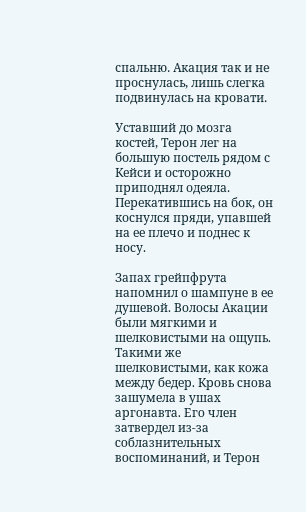спальню. Акация так и не проснулась, лишь слегка подвинулась на кровати.

Уставший до мозга костей, Терон лег на большую постель рядом с Кейси и осторожно приподнял одеяла. Перекатившись на бок, он коснулся пряди, упавшей на ее плечо и поднес к носу.

Запах грейпфрута напомнил о шампуне в ее душевой. Волосы Акации были мягкими и шелковистыми на ощупь. Такими же шелковистыми, как кожа между бедер. Кровь снова зашумела в ушах аргонавта. Его член затвердел из-за соблазнительных воспоминаний, и Терон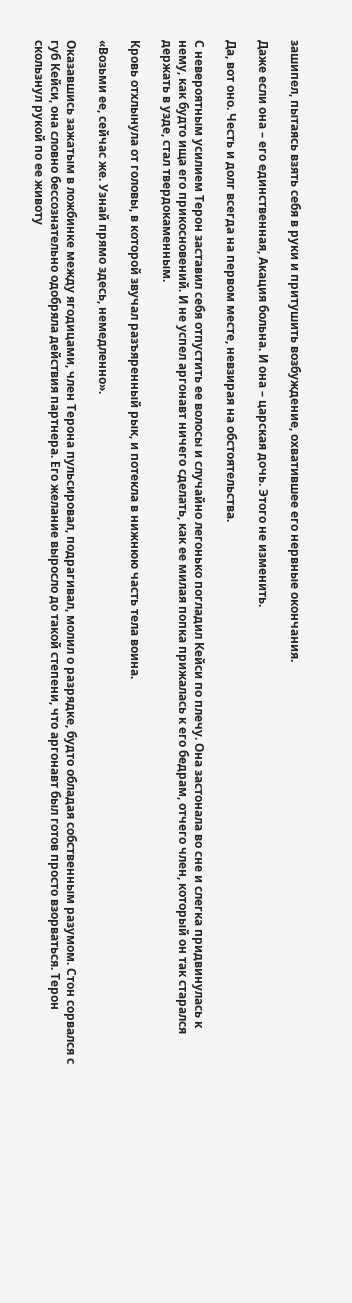зашипел, пытаясь взять себя в руки и притушить возбуждение, охватившее его нервные окончания.

Даже если она – его единственная, Акация больна. И она – царская дочь. Этого не изменить.

Да, вот оно. Честь и долг всегда на первом месте, невзирая на обстоятельства.

С невероятным усилием Терон заставил себя отпустить ее волосы и случайно легонько погладил Кейси по плечу. Она застонала во сне и слегка придвинулась к нему, как будто ища его прикосновений. И не успел аргонавт ничего сделать, как ее милая попка прижалась к его бедрам, отчего член, который он так старался держать в узде, стал твердокаменным.

Кровь отхлынула от головы, в которой звучал разъяренный рык, и потекла в нижнюю часть тела воина.

«Возьми ее, сейчас же. Узнай прямо здесь, немедленно».

Оказавшись зажатым в ложбинке между ягодицами, член Терона пульсировал, подрагивал, молил о разрядке, будто обладая собственным разумом. Стон сорвался с губ Кейси, она словно бессознательно одобряла действия партнера. Его желание выросло до такой степени, что аргонавт был готов просто взорваться. Терон скользнул рукой по ее животу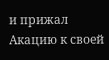и прижал Акацию к своей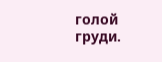голой груди.